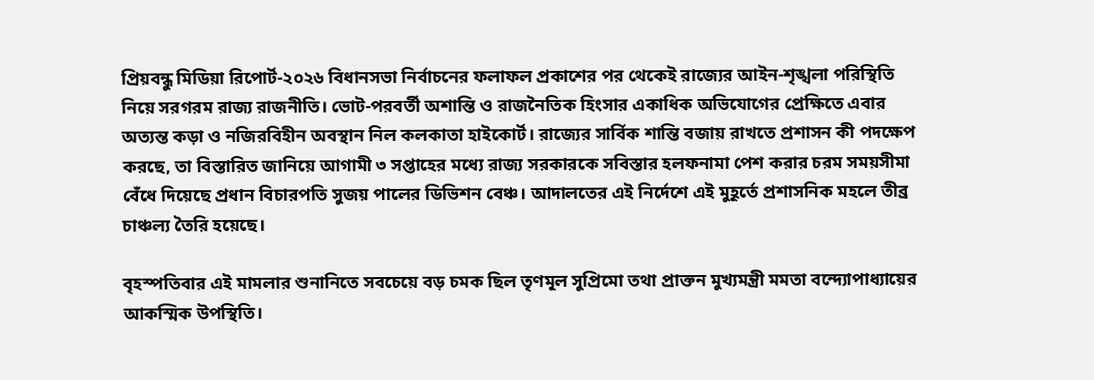প্রিয়বন্ধু মিডিয়া রিপোর্ট-২০২৬ বিধানসভা নির্বাচনের ফলাফল প্রকাশের পর থেকেই রাজ্যের আইন-শৃঙ্খলা পরিস্থিতি নিয়ে সরগরম রাজ্য রাজনীতি। ভোট-পরবর্তী অশান্তি ও রাজনৈতিক হিংসার একাধিক অভিযোগের প্রেক্ষিতে এবার অত্যন্ত কড়া ও নজিরবিহীন অবস্থান নিল কলকাতা হাইকোর্ট। রাজ্যের সার্বিক শান্তি বজায় রাখতে প্রশাসন কী পদক্ষেপ করছে, তা বিস্তারিত জানিয়ে আগামী ৩ সপ্তাহের মধ্যে রাজ্য সরকারকে সবিস্তার হলফনামা পেশ করার চরম সময়সীমা বেঁধে দিয়েছে প্রধান বিচারপতি সুজয় পালের ডিভিশন বেঞ্চ। আদালতের এই নির্দেশে এই মুহূর্তে প্রশাসনিক মহলে তীব্র চাঞ্চল্য তৈরি হয়েছে।

বৃহস্পতিবার এই মামলার শুনানিতে সবচেয়ে বড় চমক ছিল তৃণমূল সুপ্রিমো তথা প্রাক্তন মুখ্যমন্ত্রী মমতা বন্দ্যোপাধ্যায়ের আকস্মিক উপস্থিতি।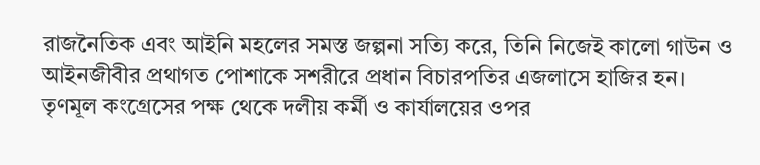রাজনৈতিক এবং আইনি মহলের সমস্ত জল্পনা সত্যি করে, তিনি নিজেই কালো গাউন ও আইনজীবীর প্রথাগত পোশাকে সশরীরে প্রধান বিচারপতির এজলাসে হাজির হন। তৃণমূল কংগ্রেসের পক্ষ থেকে দলীয় কর্মী ও কার্যালয়ের ওপর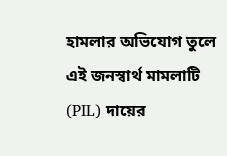হামলার অভিযোগ তুলে এই জনস্বার্থ মামলাটি (PIL) দায়ের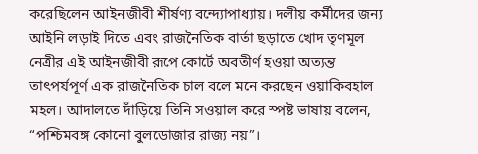করেছিলেন আইনজীবী শীর্ষণ্য বন্দ্যোপাধ্যায়। দলীয় কর্মীদের জন্য আইনি লড়াই দিতে এবং রাজনৈতিক বার্তা ছড়াতে খোদ তৃণমূল নেত্রীর এই আইনজীবী রূপে কোর্টে অবতীর্ণ হওয়া অত্যন্ত তাৎপর্যপূর্ণ এক রাজনৈতিক চাল বলে মনে করছেন ওয়াকিবহাল মহল। আদালতে দাঁড়িয়ে তিনি সওয়াল করে স্পষ্ট ভাষায় বলেন, “পশ্চিমবঙ্গ কোনো বুলডোজার রাজ্য নয়”।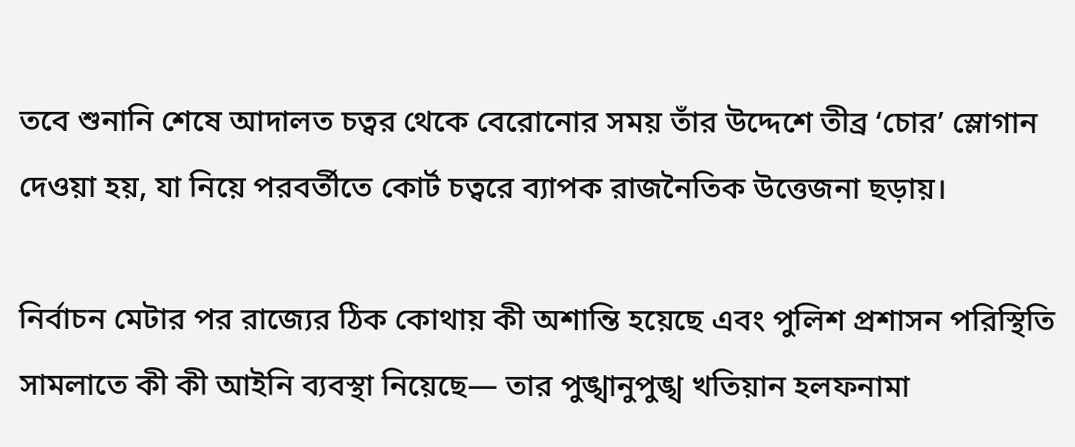তবে শুনানি শেষে আদালত চত্বর থেকে বেরোনোর সময় তাঁর উদ্দেশে তীব্র ‘চোর’ স্লোগান দেওয়া হয়, যা নিয়ে পরবর্তীতে কোর্ট চত্বরে ব্যাপক রাজনৈতিক উত্তেজনা ছড়ায়।

নির্বাচন মেটার পর রাজ্যের ঠিক কোথায় কী অশান্তি হয়েছে এবং পুলিশ প্রশাসন পরিস্থিতি সামলাতে কী কী আইনি ব্যবস্থা নিয়েছে— তার পুঙ্খানুপুঙ্খ খতিয়ান হলফনামা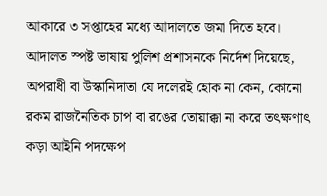আকারে ৩ সপ্তাহের মধ্যে আদালতে জমা দিতে হবে। আদালত স্পষ্ট ভাষায় পুলিশ প্রশাসনকে নির্দেশ দিয়েছে, অপরাধী বা উস্কানিদাতা যে দলেরই হোক না কেন, কোনো রকম রাজনৈতিক চাপ বা রঙের তোয়াক্কা না করে তৎক্ষণাৎ কড়া আইনি পদক্ষেপ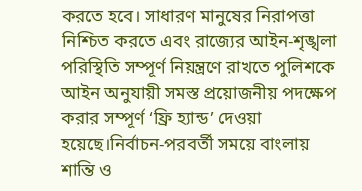করতে হবে। সাধারণ মানুষের নিরাপত্তা নিশ্চিত করতে এবং রাজ্যের আইন-শৃঙ্খলা পরিস্থিতি সম্পূর্ণ নিয়ন্ত্রণে রাখতে পুলিশকে আইন অনুযায়ী সমস্ত প্রয়োজনীয় পদক্ষেপ করার সম্পূর্ণ ‘ফ্রি হ্যান্ড’ দেওয়া হয়েছে।নির্বাচন-পরবর্তী সময়ে বাংলায় শান্তি ও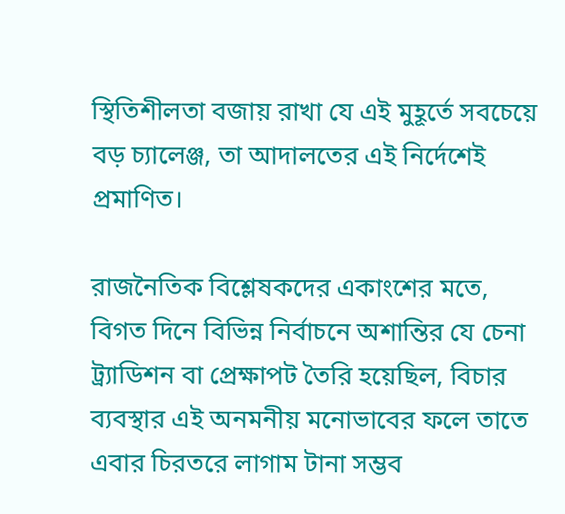স্থিতিশীলতা বজায় রাখা যে এই মুহূর্তে সবচেয়ে বড় চ্যালেঞ্জ, তা আদালতের এই নির্দেশেই প্রমাণিত।

রাজনৈতিক বিশ্লেষকদের একাংশের মতে, বিগত দিনে বিভিন্ন নির্বাচনে অশান্তির যে চেনা ট্র্যাডিশন বা প্রেক্ষাপট তৈরি হয়েছিল, বিচার ব্যবস্থার এই অনমনীয় মনোভাবের ফলে তাতে এবার চিরতরে লাগাম টানা সম্ভব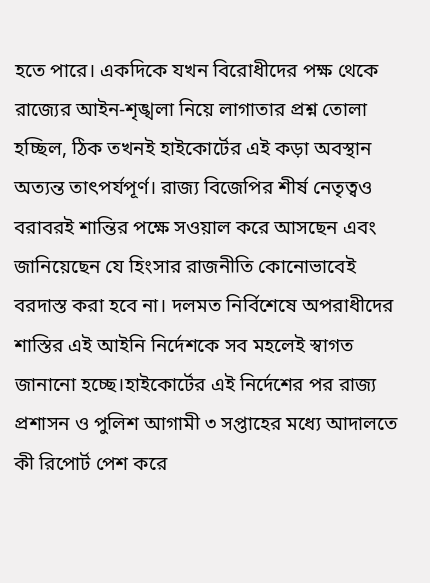হতে পারে। একদিকে যখন বিরোধীদের পক্ষ থেকে রাজ্যের আইন-শৃঙ্খলা নিয়ে লাগাতার প্রশ্ন তোলা হচ্ছিল, ঠিক তখনই হাইকোর্টের এই কড়া অবস্থান অত্যন্ত তাৎপর্যপূর্ণ। রাজ্য বিজেপির শীর্ষ নেতৃত্বও বরাবরই শান্তির পক্ষে সওয়াল করে আসছেন এবং জানিয়েছেন যে হিংসার রাজনীতি কোনোভাবেই বরদাস্ত করা হবে না। দলমত নির্বিশেষে অপরাধীদের শাস্তির এই আইনি নির্দেশকে সব মহলেই স্বাগত জানানো হচ্ছে।হাইকোর্টের এই নির্দেশের পর রাজ্য প্রশাসন ও পুলিশ আগামী ৩ সপ্তাহের মধ্যে আদালতে কী রিপোর্ট পেশ করে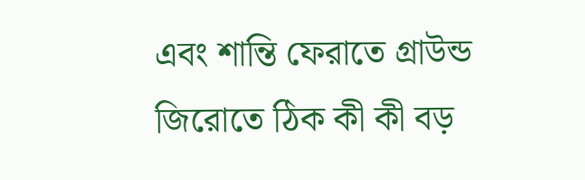এবং শান্তি ফেরাতে গ্রাউন্ড জিরোতে ঠিক কী কী বড়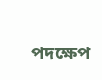পদক্ষেপ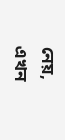নেয়, এখন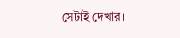সেটাই দেখার।